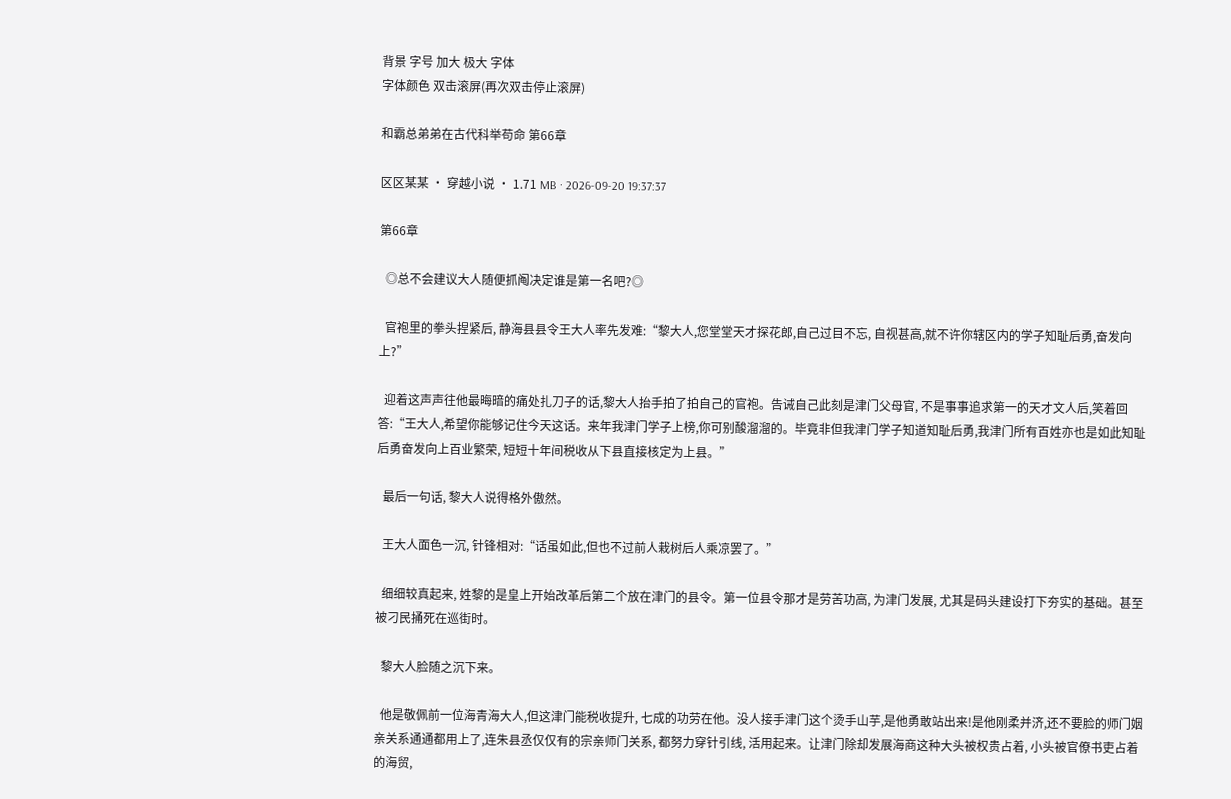背景 字号 加大 极大 字体
字体颜色 双击滚屏(再次双击停止滚屏)

和霸总弟弟在古代科举苟命 第66章

区区某某 · 穿越小说 · 1.71 MB · 2026-09-20 19:37:37

第66章

  ◎总不会建议大人随便抓阄决定谁是第一名吧?◎

  官袍里的拳头捏紧后, 静海县县令王大人率先发难:“黎大人,您堂堂天才探花郎,自己过目不忘, 自视甚高,就不许你辖区内的学子知耻后勇,奋发向上?”

  迎着这声声往他最晦暗的痛处扎刀子的话,黎大人抬手拍了拍自己的官袍。告诫自己此刻是津门父母官, 不是事事追求第一的天才文人后,笑着回答:“王大人,希望你能够记住今天这话。来年我津门学子上榜,你可别酸溜溜的。毕竟非但我津门学子知道知耻后勇,我津门所有百姓亦也是如此知耻后勇奋发向上百业繁荣, 短短十年间税收从下县直接核定为上县。”

  最后一句话, 黎大人说得格外傲然。

  王大人面色一沉, 针锋相对:“话虽如此,但也不过前人栽树后人乘凉罢了。”

  细细较真起来, 姓黎的是皇上开始改革后第二个放在津门的县令。第一位县令那才是劳苦功高, 为津门发展, 尤其是码头建设打下夯实的基础。甚至被刁民捅死在巡街时。

  黎大人脸随之沉下来。

  他是敬佩前一位海青海大人,但这津门能税收提升, 七成的功劳在他。没人接手津门这个烫手山芋,是他勇敢站出来!是他刚柔并济,还不要脸的师门姻亲关系通通都用上了,连朱县丞仅仅有的宗亲师门关系, 都努力穿针引线, 活用起来。让津门除却发展海商这种大头被权贵占着, 小头被官僚书吏占着的海贸,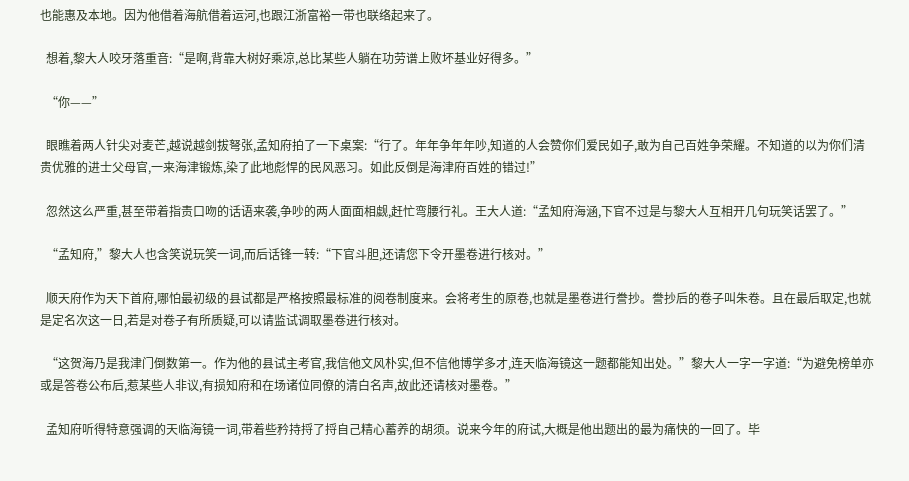也能惠及本地。因为他借着海航借着运河,也跟江浙富裕一带也联络起来了。

  想着,黎大人咬牙落重音:“是啊,背靠大树好乘凉,总比某些人躺在功劳谱上败坏基业好得多。”

  “你——”

  眼瞧着两人针尖对麦芒,越说越剑拔弩张,孟知府拍了一下桌案:“行了。年年争年年吵,知道的人会赞你们爱民如子,敢为自己百姓争荣耀。不知道的以为你们清贵优雅的进士父母官,一来海津锻炼,染了此地彪悍的民风恶习。如此反倒是海津府百姓的错过!”

  忽然这么严重,甚至带着指责口吻的话语来袭,争吵的两人面面相觑,赶忙弯腰行礼。王大人道:“孟知府海涵,下官不过是与黎大人互相开几句玩笑话罢了。”

  “孟知府,”黎大人也含笑说玩笑一词,而后话锋一转:“下官斗胆,还请您下令开墨卷进行核对。”

  顺天府作为天下首府,哪怕最初级的县试都是严格按照最标准的阅卷制度来。会将考生的原卷,也就是墨卷进行誊抄。誊抄后的卷子叫朱卷。且在最后取定,也就是定名次这一日,若是对卷子有所质疑,可以请监试调取墨卷进行核对。

  “这贺海乃是我津门倒数第一。作为他的县试主考官,我信他文风朴实,但不信他博学多才,连天临海镜这一题都能知出处。”黎大人一字一字道:“为避免榜单亦或是答卷公布后,惹某些人非议,有损知府和在场诸位同僚的清白名声,故此还请核对墨卷。”

  孟知府听得特意强调的天临海镜一词,带着些矜持捋了捋自己精心蓄养的胡须。说来今年的府试,大概是他出题出的最为痛快的一回了。毕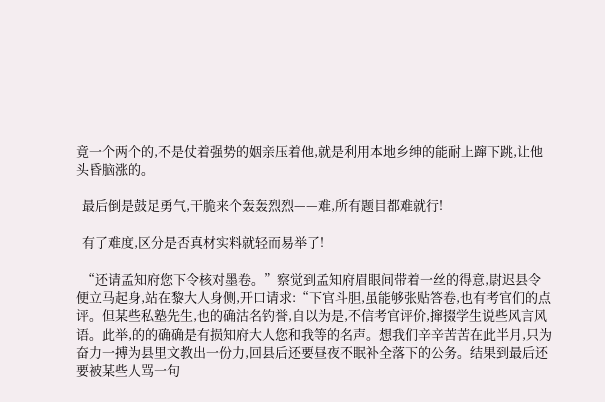竟一个两个的,不是仗着强势的姻亲压着他,就是利用本地乡绅的能耐上蹿下跳,让他头昏脑涨的。

  最后倒是鼓足勇气,干脆来个轰轰烈烈——难,所有题目都难就行!

  有了难度,区分是否真材实料就轻而易举了!

  “还请孟知府您下令核对墨卷。”察觉到孟知府眉眼间带着一丝的得意,尉迟县令便立马起身,站在黎大人身侧,开口请求:“下官斗胆,虽能够张贴答卷,也有考官们的点评。但某些私塾先生,也的确沽名钓誉,自以为是,不信考官评价,撺掇学生说些风言风语。此举,的的确确是有损知府大人您和我等的名声。想我们辛辛苦苦在此半月,只为奋力一搏为县里文教出一份力,回县后还要昼夜不眠补全落下的公务。结果到最后还要被某些人骂一句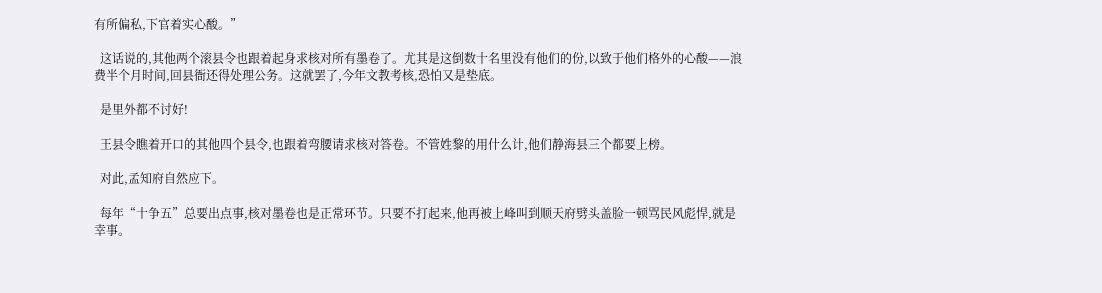有所偏私,下官着实心酸。”

  这话说的,其他两个滚县令也跟着起身求核对所有墨卷了。尤其是这倒数十名里没有他们的份,以致于他们格外的心酸——浪费半个月时间,回县衙还得处理公务。这就罢了,今年文教考核,恐怕又是垫底。

  是里外都不讨好!

  王县令瞧着开口的其他四个县令,也跟着弯腰请求核对答卷。不管姓黎的用什么计,他们静海县三个都要上榜。

  对此,孟知府自然应下。

  每年“十争五”总要出点事,核对墨卷也是正常环节。只要不打起来,他再被上峰叫到顺天府劈头盖脸一顿骂民风彪悍,就是幸事。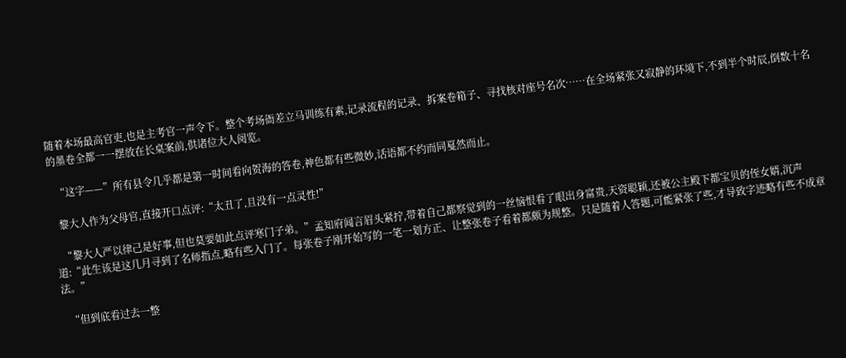随着本场最高官吏,也是主考官一声令下。整个考场衙差立马训练有素,记录流程的记录、拆案卷箱子、寻找核对座号名次……在全场紧张又寂静的环境下,不到半个时辰,倒数十名的墨卷全都一一摆放在长桌案前,供诸位大人阅览。

  “这字——”所有县令几乎都是第一时间看向贺海的答卷,神色都有些微妙,话语都不约而同戛然而止。

  黎大人作为父母官,直接开口点评:“太丑了,且没有一点灵性!”

  “黎大人严以律己是好事,但也莫要如此点评寒门子弟。”孟知府闻言眉头紧拧,带着自己都察觉到的一丝恼恨看了眼出身富贵,天资聪颖,还被公主殿下都宝贝的侄女婿,沉声道:“此生该是这几月寻到了名师指点,略有些入门了。每张卷子刚开始写的一笔一划方正、让整张卷子看着都颇为规整。只是随着人答题,可能紧张了些,才导致字迹略有些不成章法。”

  “但到底看过去一整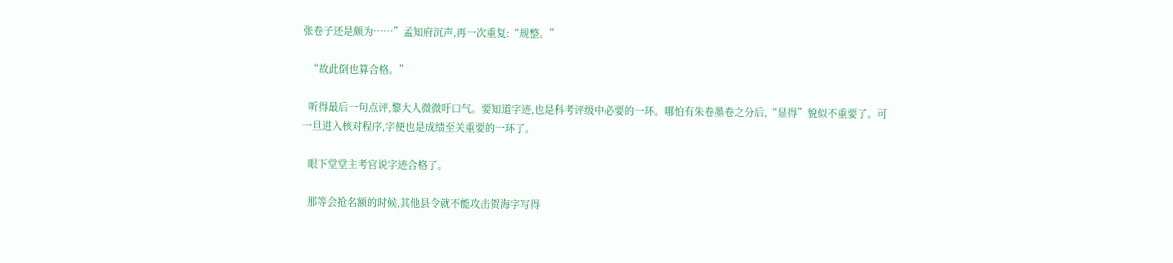张卷子还是颇为……”孟知府沉声,再一次重复:“规整。”

  “故此倒也算合格。”

  听得最后一句点评,黎大人微微吁口气。要知道字迹,也是科考评级中必要的一环。哪怕有朱卷墨卷之分后,“显得”貌似不重要了。可一旦进入核对程序,字便也是成绩至关重要的一环了。

  眼下堂堂主考官说字迹合格了。

  那等会抢名额的时候,其他县令就不能攻击贺海字写得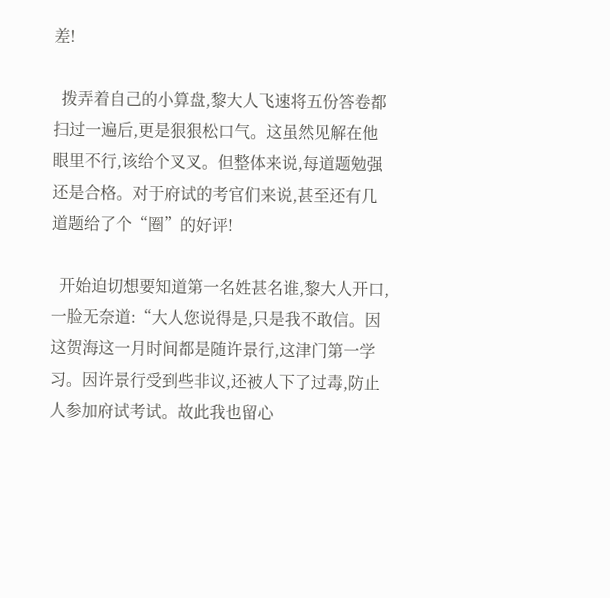差!

  拨弄着自己的小算盘,黎大人飞速将五份答卷都扫过一遍后,更是狠狠松口气。这虽然见解在他眼里不行,该给个叉叉。但整体来说,每道题勉强还是合格。对于府试的考官们来说,甚至还有几道题给了个“圈”的好评!

  开始迫切想要知道第一名姓甚名谁,黎大人开口,一脸无奈道:“大人您说得是,只是我不敢信。因这贺海这一月时间都是随许景行,这津门第一学习。因许景行受到些非议,还被人下了过毒,防止人参加府试考试。故此我也留心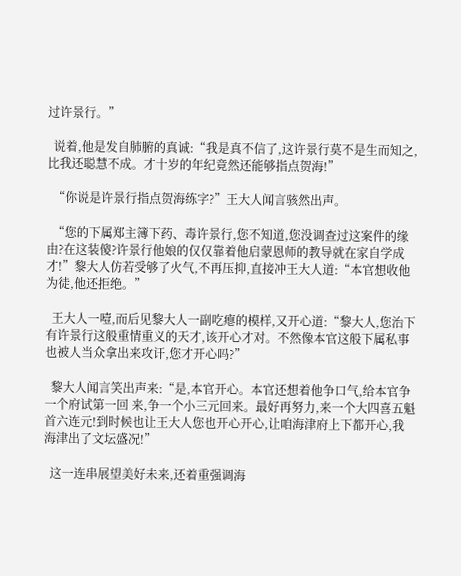过许景行。”

  说着,他是发自肺腑的真诚:“我是真不信了,这许景行莫不是生而知之,比我还聪慧不成。才十岁的年纪竟然还能够指点贺海!”

  “你说是许景行指点贺海练字?”王大人闻言骇然出声。

  “您的下属郑主簿下药、毒许景行,您不知道,您没调查过这案件的缘由?在这装傻?许景行他娘的仅仅靠着他启蒙恩师的教导就在家自学成才!”黎大人仿若受够了火气,不再压抑,直接冲王大人道:“本官想收他为徒,他还拒绝。”

  王大人一噎,而后见黎大人一副吃瘪的模样,又开心道:“黎大人,您治下有许景行这般重情重义的天才,该开心才对。不然像本官这般下属私事也被人当众拿出来攻讦,您才开心吗?”

  黎大人闻言笑出声来:“是,本官开心。本官还想着他争口气,给本官争一个府试第一回 来,争一个小三元回来。最好再努力,来一个大四喜五魁首六连元!到时候也让王大人您也开心开心,让咱海津府上下都开心,我海津出了文坛盛况!”

  这一连串展望美好未来,还着重强调海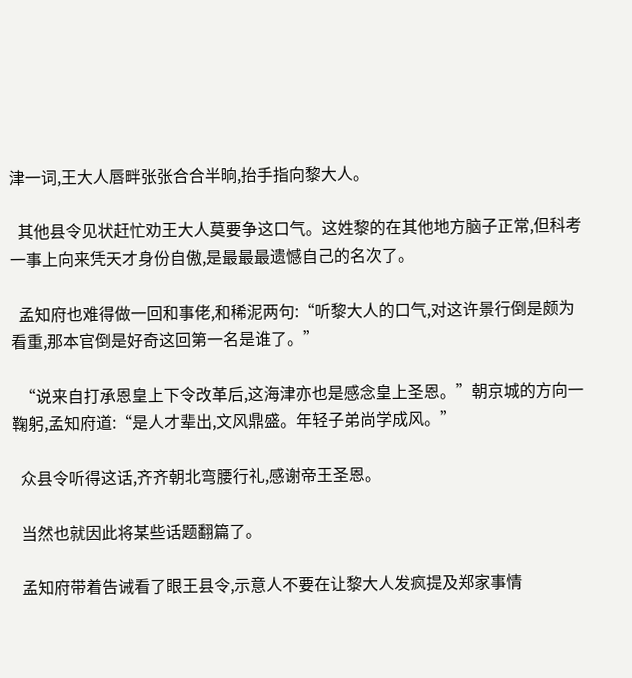津一词,王大人唇畔张张合合半晌,抬手指向黎大人。

  其他县令见状赶忙劝王大人莫要争这口气。这姓黎的在其他地方脑子正常,但科考一事上向来凭天才身份自傲,是最最最遗憾自己的名次了。

  孟知府也难得做一回和事佬,和稀泥两句:“听黎大人的口气,对这许景行倒是颇为看重,那本官倒是好奇这回第一名是谁了。”

  “说来自打承恩皇上下令改革后,这海津亦也是感念皇上圣恩。”朝京城的方向一鞠躬,孟知府道:“是人才辈出,文风鼎盛。年轻子弟尚学成风。”

  众县令听得这话,齐齐朝北弯腰行礼,感谢帝王圣恩。

  当然也就因此将某些话题翻篇了。

  孟知府带着告诫看了眼王县令,示意人不要在让黎大人发疯提及郑家事情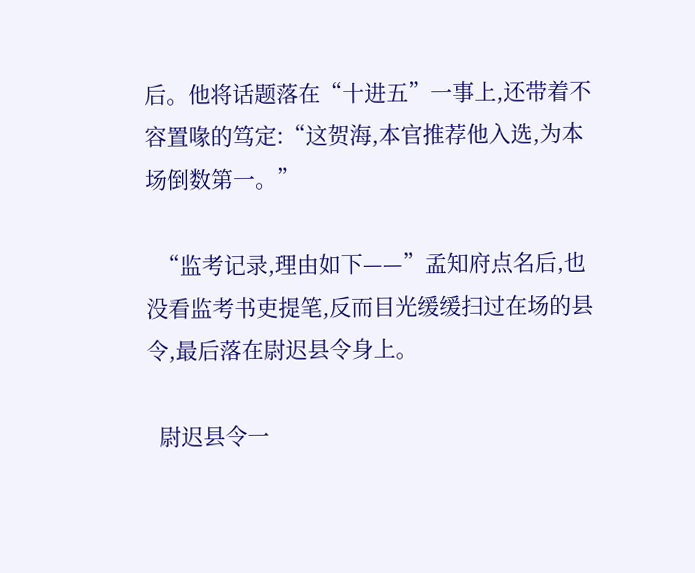后。他将话题落在“十进五”一事上,还带着不容置喙的笃定:“这贺海,本官推荐他入选,为本场倒数第一。”

  “监考记录,理由如下——”孟知府点名后,也没看监考书吏提笔,反而目光缓缓扫过在场的县令,最后落在尉迟县令身上。

  尉迟县令一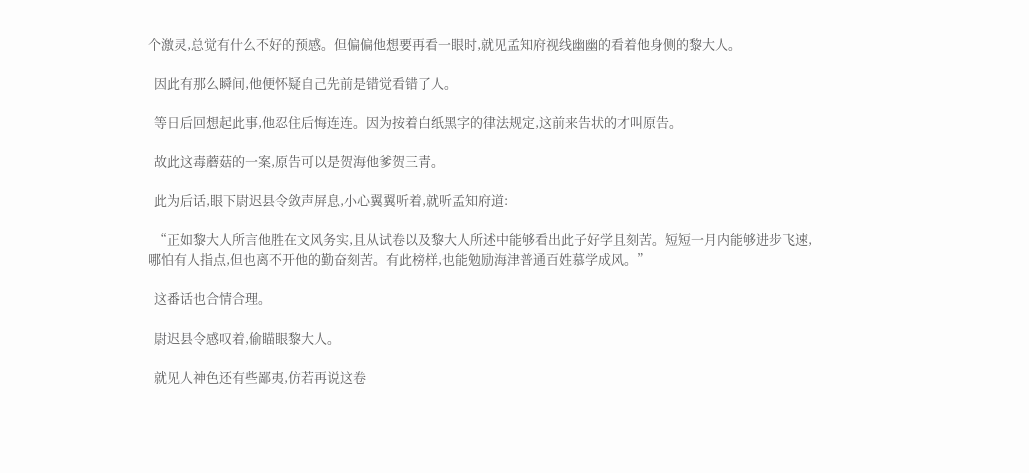个激灵,总觉有什么不好的预感。但偏偏他想要再看一眼时,就见孟知府视线幽幽的看着他身侧的黎大人。

  因此有那么瞬间,他便怀疑自己先前是错觉看错了人。

  等日后回想起此事,他忍住后悔连连。因为按着白纸黑字的律法规定,这前来告状的才叫原告。

  故此这毒蘑菇的一案,原告可以是贺海他爹贺三青。

  此为后话,眼下尉迟县令敛声屏息,小心翼翼听着,就听孟知府道:

  “正如黎大人所言他胜在文风务实,且从试卷以及黎大人所述中能够看出此子好学且刻苦。短短一月内能够进步飞速,哪怕有人指点,但也离不开他的勤奋刻苦。有此榜样,也能勉励海津普通百姓慕学成风。”

  这番话也合情合理。

  尉迟县令感叹着,偷瞄眼黎大人。

  就见人神色还有些鄙夷,仿若再说这卷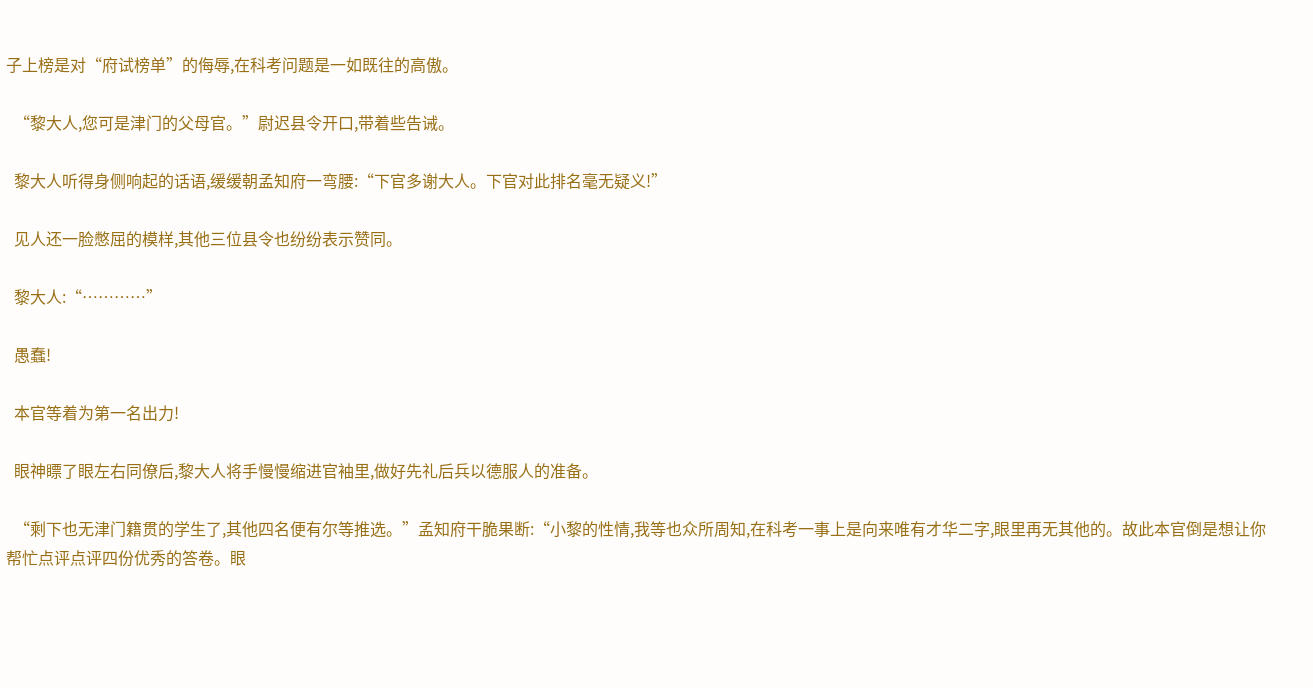子上榜是对“府试榜单”的侮辱,在科考问题是一如既往的高傲。

  “黎大人,您可是津门的父母官。”尉迟县令开口,带着些告诫。

  黎大人听得身侧响起的话语,缓缓朝孟知府一弯腰:“下官多谢大人。下官对此排名毫无疑义!”

  见人还一脸憋屈的模样,其他三位县令也纷纷表示赞同。

  黎大人:“…………”

  愚蠢!

  本官等着为第一名出力!

  眼神瞟了眼左右同僚后,黎大人将手慢慢缩进官袖里,做好先礼后兵以德服人的准备。

  “剩下也无津门籍贯的学生了,其他四名便有尔等推选。”孟知府干脆果断:“小黎的性情,我等也众所周知,在科考一事上是向来唯有才华二字,眼里再无其他的。故此本官倒是想让你帮忙点评点评四份优秀的答卷。眼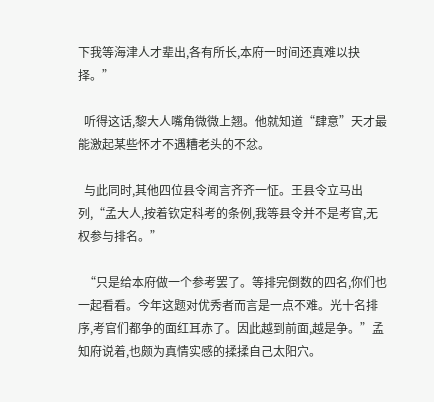下我等海津人才辈出,各有所长,本府一时间还真难以抉择。”

  听得这话,黎大人嘴角微微上翘。他就知道“肆意”天才最能激起某些怀才不遇糟老头的不忿。

  与此同时,其他四位县令闻言齐齐一怔。王县令立马出列,“孟大人,按着钦定科考的条例,我等县令并不是考官,无权参与排名。”

  “只是给本府做一个参考罢了。等排完倒数的四名,你们也一起看看。今年这题对优秀者而言是一点不难。光十名排序,考官们都争的面红耳赤了。因此越到前面,越是争。”孟知府说着,也颇为真情实感的揉揉自己太阳穴。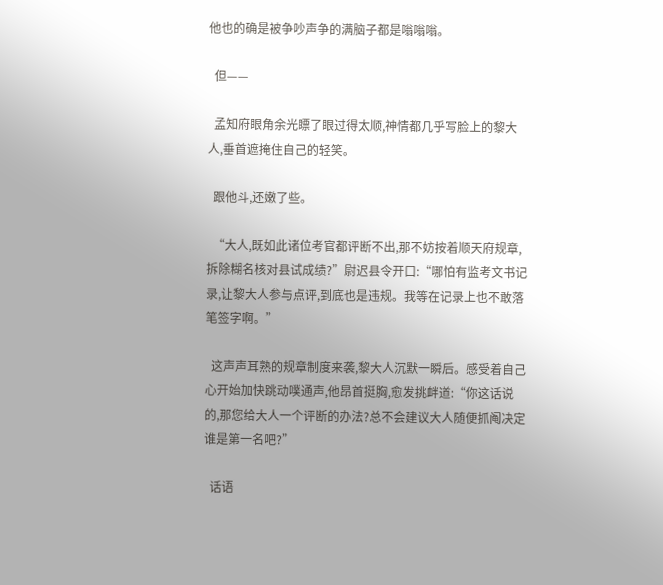他也的确是被争吵声争的满脑子都是嗡嗡嗡。

  但——

  孟知府眼角余光瞟了眼过得太顺,神情都几乎写脸上的黎大人,垂首遮掩住自己的轻笑。

  跟他斗,还嫩了些。

  “大人,既如此诸位考官都评断不出,那不妨按着顺天府规章,拆除糊名核对县试成绩?”尉迟县令开口:“哪怕有监考文书记录,让黎大人参与点评,到底也是违规。我等在记录上也不敢落笔签字啊。”

  这声声耳熟的规章制度来袭,黎大人沉默一瞬后。感受着自己心开始加快跳动噗通声,他昂首挺胸,愈发挑衅道:“你这话说的,那您给大人一个评断的办法?总不会建议大人随便抓阄决定谁是第一名吧?”

  话语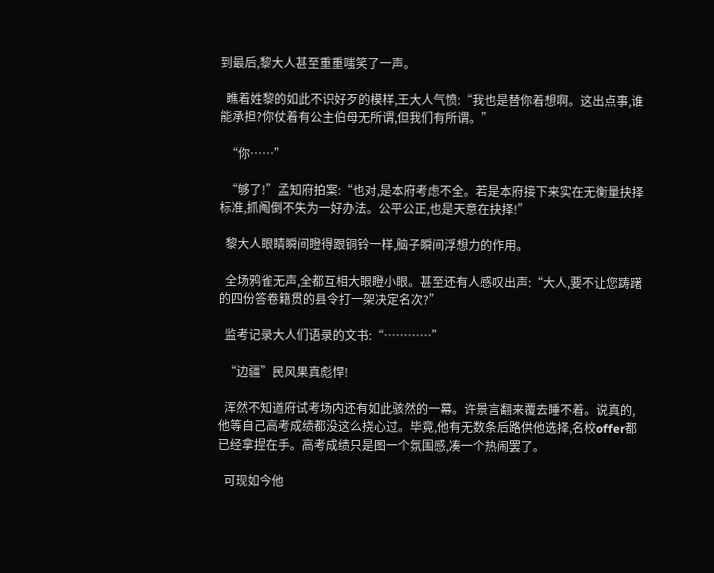到最后,黎大人甚至重重嗤笑了一声。

  瞧着姓黎的如此不识好歹的模样,王大人气愤:“我也是替你着想啊。这出点事,谁能承担?你仗着有公主伯母无所谓,但我们有所谓。”

  “你……”

  “够了!”孟知府拍案:“也对,是本府考虑不全。若是本府接下来实在无衡量抉择标准,抓阄倒不失为一好办法。公平公正,也是天意在抉择!”

  黎大人眼睛瞬间瞪得跟铜铃一样,脑子瞬间浮想力的作用。

  全场鸦雀无声,全都互相大眼瞪小眼。甚至还有人感叹出声:“大人,要不让您踌躇的四份答卷籍贯的县令打一架决定名次?”

  监考记录大人们语录的文书:“…………”

  “边疆”民风果真彪悍!

  浑然不知道府试考场内还有如此骇然的一幕。许景言翻来覆去睡不着。说真的,他等自己高考成绩都没这么挠心过。毕竟,他有无数条后路供他选择,名校offer都已经拿捏在手。高考成绩只是图一个氛围感,凑一个热闹罢了。

  可现如今他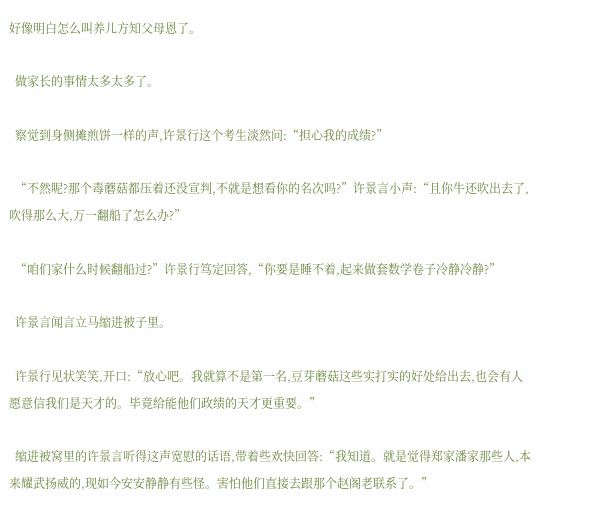好像明白怎么叫养儿方知父母恩了。

  做家长的事情太多太多了。

  察觉到身侧摊煎饼一样的声,许景行这个考生淡然问:“担心我的成绩?”

  “不然呢?那个毒蘑菇都压着还没宣判,不就是想看你的名次吗?”许景言小声:“且你牛还吹出去了,吹得那么大,万一翻船了怎么办?”

  “咱们家什么时候翻船过?”许景行笃定回答,“你要是睡不着,起来做套数学卷子冷静冷静?”

  许景言闻言立马缩进被子里。

  许景行见状笑笑,开口:“放心吧。我就算不是第一名,豆芽蘑菇这些实打实的好处给出去,也会有人愿意信我们是天才的。毕竟给能他们政绩的天才更重要。”

  缩进被窝里的许景言听得这声宽慰的话语,带着些欢快回答:“我知道。就是觉得郑家潘家那些人,本来耀武扬威的,现如今安安静静有些怪。害怕他们直接去跟那个赵阁老联系了。”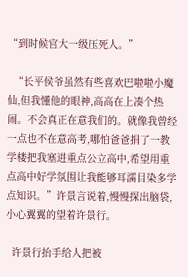“到时候官大一级压死人。”

  “长平侯爷虽然有些喜欢巴啦啦小魔仙,但我懂他的眼神,高高在上凑个热闹。不会真正在意我们的。就像我曾经一点也不在意高考,哪怕爸爸捐了一教学楼把我塞进重点公立高中,希望用重点高中好学氛围让我能够耳濡目染多学点知识。”许景言说着,慢慢探出脑袋,小心翼翼的望着许景行。

  许景行抬手给人把被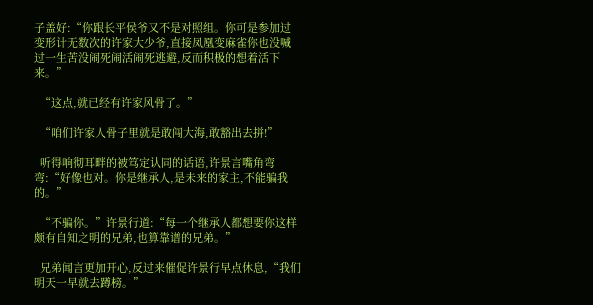子盖好:“你跟长平侯爷又不是对照组。你可是参加过变形计无数次的许家大少爷,直接凤凰变麻雀你也没喊过一生苦没闹死闹活闹死逃避,反而积极的想着活下来。”

  “这点,就已经有许家风骨了。”

  “咱们许家人骨子里就是敢闯大海,敢豁出去拼!”

  听得响彻耳畔的被笃定认同的话语,许景言嘴角弯弯:“好像也对。你是继承人,是未来的家主,不能骗我的。”

  “不骗你。”许景行道:“每一个继承人都想要你这样颇有自知之明的兄弟,也算靠谱的兄弟。”

  兄弟闻言更加开心,反过来催促许景行早点休息,“我们明天一早就去蹲榜。”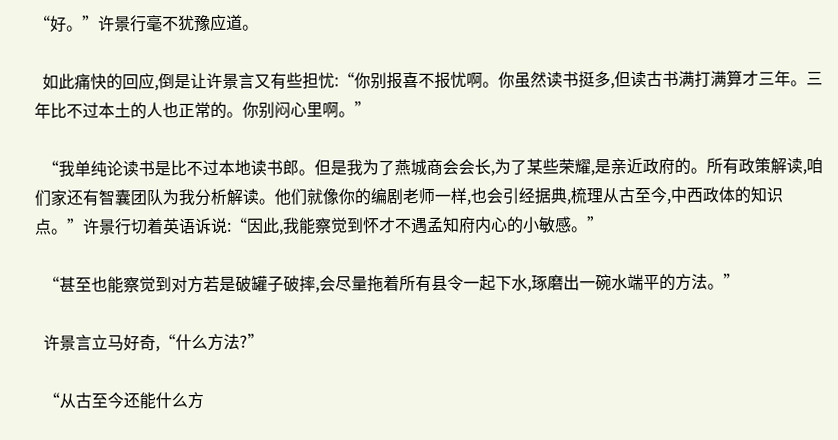“好。”许景行毫不犹豫应道。

  如此痛快的回应,倒是让许景言又有些担忧:“你别报喜不报忧啊。你虽然读书挺多,但读古书满打满算才三年。三年比不过本土的人也正常的。你别闷心里啊。”

  “我单纯论读书是比不过本地读书郎。但是我为了燕城商会会长,为了某些荣耀,是亲近政府的。所有政策解读,咱们家还有智囊团队为我分析解读。他们就像你的编剧老师一样,也会引经据典,梳理从古至今,中西政体的知识点。”许景行切着英语诉说:“因此,我能察觉到怀才不遇孟知府内心的小敏感。”

  “甚至也能察觉到对方若是破罐子破摔,会尽量拖着所有县令一起下水,琢磨出一碗水端平的方法。”

  许景言立马好奇,“什么方法?”

  “从古至今还能什么方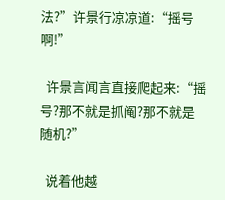法?”许景行凉凉道:“摇号啊!”

  许景言闻言直接爬起来:“摇号?那不就是抓阄?那不就是随机?”

  说着他越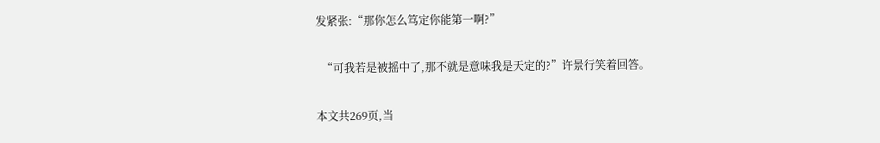发紧张:“那你怎么笃定你能第一啊?”

  “可我若是被摇中了,那不就是意味我是天定的?”许景行笑着回答。

本文共269页,当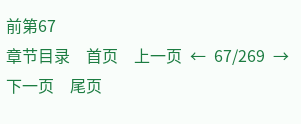前第67
章节目录    首页    上一页  ←  67/269  →  下一页    尾页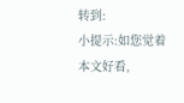转到:
小提示:如您觉着本文好看,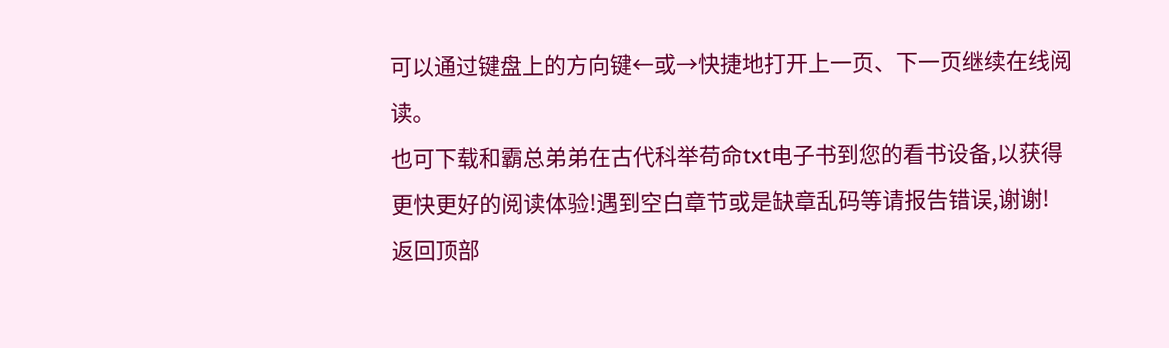可以通过键盘上的方向键←或→快捷地打开上一页、下一页继续在线阅读。
也可下载和霸总弟弟在古代科举苟命txt电子书到您的看书设备,以获得更快更好的阅读体验!遇到空白章节或是缺章乱码等请报告错误,谢谢!
返回顶部